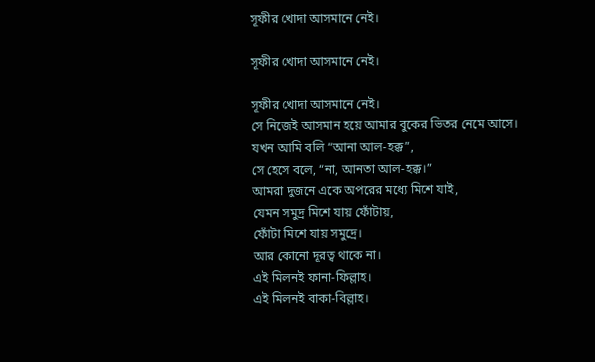সূফীর খোদা আসমানে নেই।

সূফীর খোদা আসমানে নেই।

সূফীর খোদা আসমানে নেই।
সে নিজেই আসমান হয়ে আমার বুকের ভিতর নেমে আসে।
যখন আমি বলি “আনা আল-হক্ক”,
সে হেসে বলে, “না, আনতা আল-হক্ক।”
আমরা দুজনে একে অপরের মধ্যে মিশে যাই,
যেমন সমুদ্র মিশে যায় ফোঁটায়,
ফোঁটা মিশে যায় সমুদ্রে।
আর কোনো দূরত্ব থাকে না।
এই মিলনই ফানা-ফিল্লাহ।
এই মিলনই বাকা-বিল্লাহ।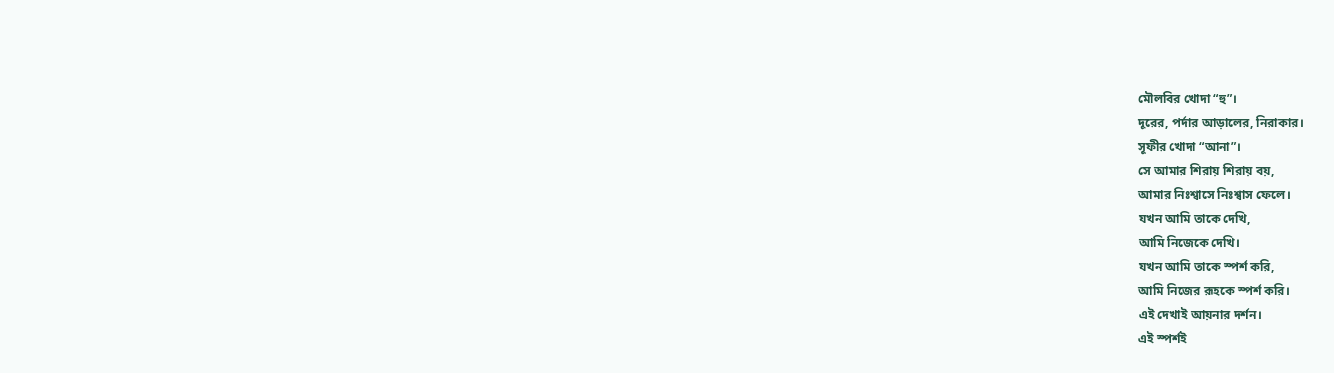মৌলবির খোদা “হু”।
দূরের, পর্দার আড়ালের, নিরাকার।
সূফীর খোদা “আনা”।
সে আমার শিরায় শিরায় বয়,
আমার নিঃশ্বাসে নিঃশ্বাস ফেলে।
যখন আমি তাকে দেখি,
আমি নিজেকে দেখি।
যখন আমি তাকে স্পর্শ করি,
আমি নিজের রূহকে স্পর্শ করি।
এই দেখাই আয়নার দর্শন।
এই স্পর্শই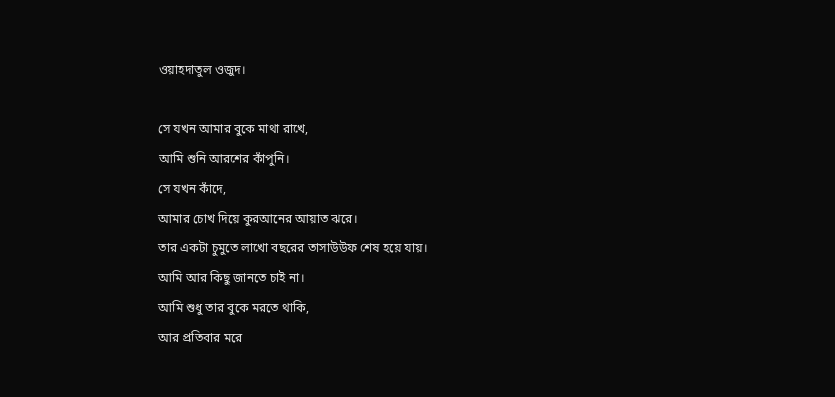ওয়াহদাতুল ওজুদ।

সে যখন আমার বুকে মাথা রাখে,
আমি শুনি আরশের কাঁপুনি।
সে যখন কাঁদে,
আমার চোখ দিয়ে কুরআনের আয়াত ঝরে।
তার একটা চুমুতে লাখো বছরের তাসাউউফ শেষ হয়ে যায়।
আমি আর কিছু জানতে চাই না।
আমি শুধু তার বুকে মরতে থাকি,
আর প্রতিবার মরে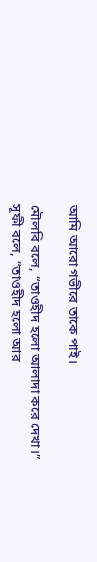আমি আরো গভীরে তাকে পাই।

মৌলবি বলে, “তাওহীদ হলো আলাদা করে দেখা।”
সূফী বলে, “তাওহীদ হলো আর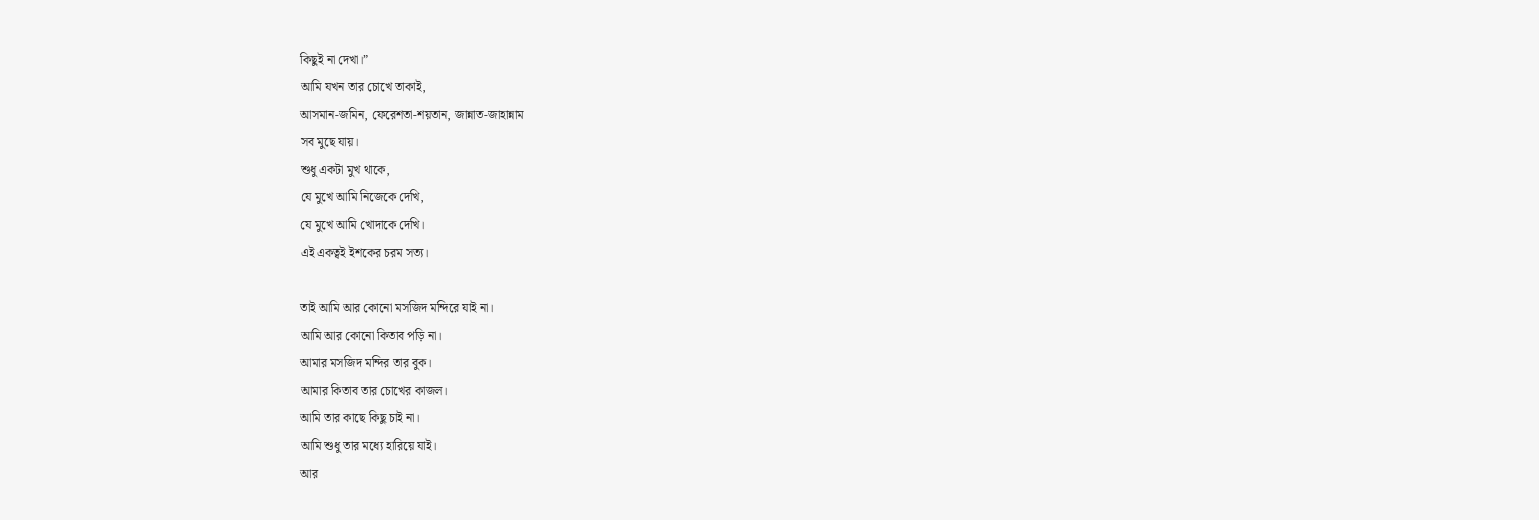কিছুই না দেখা।”
আমি যখন তার চোখে তাকাই,
আসমান-জমিন, ফেরেশতা-শয়তান, জান্নাত-জাহান্নাম
সব মুছে যায়।
শুধু একটা মুখ থাকে,
যে মুখে আমি নিজেকে দেখি,
যে মুখে আমি খোদাকে দেখি।
এই একত্বই ইশকের চরম সত্য।

তাই আমি আর কোনো মসজিদ মন্দিরে যাই না।
আমি আর কোনো কিতাব পড়ি না।
আমার মসজিদ মন্দির তার বুক।
আমার কিতাব তার চোখের কাজল।
আমি তার কাছে কিছু চাই না।
আমি শুধু তার মধ্যে হারিয়ে যাই।
আর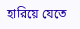হারিয়ে যেতে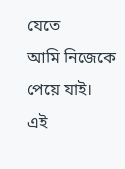যেতে
আমি নিজেকে পেয়ে যাই।
এই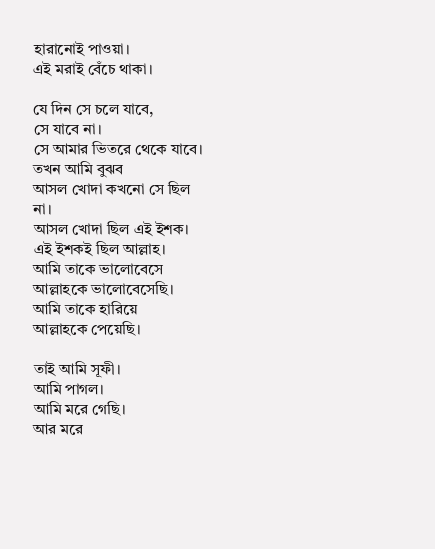হারানোই পাওয়া।
এই মরাই বেঁচে থাকা।

যে দিন সে চলে যাবে,
সে যাবে না।
সে আমার ভিতরে থেকে যাবে।
তখন আমি বুঝব
আসল খোদা কখনো সে ছিল না।
আসল খোদা ছিল এই ইশক।
এই ইশকই ছিল আল্লাহ।
আমি তাকে ভালোবেসে
আল্লাহকে ভালোবেসেছি।
আমি তাকে হারিয়ে
আল্লাহকে পেয়েছি।

তাই আমি সূফী।
আমি পাগল।
আমি মরে গেছি।
আর মরে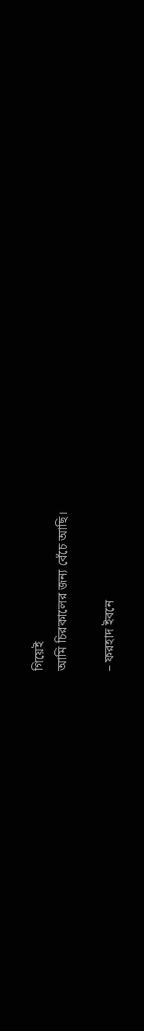গিয়েই
আমি চিরকালের জন্য বেঁচে আছি।

– ফরহাদ ইবনে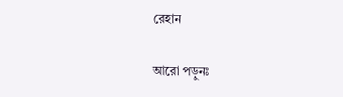রেহান

আরো পড়ুনঃ